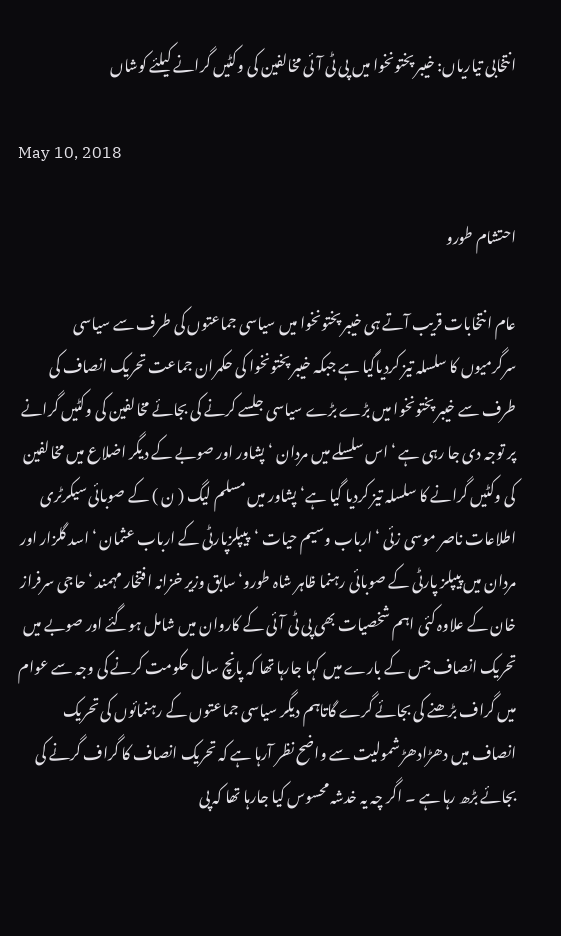انتخابی تیاریاں: خیبر پختونخوا میں پی ٹی آئی مخالفین کی وکٹیں گرانے کیلئے کوشاں

May 10, 2018

احتشام طورو

عام انتخابات قریب آتے ہی خیبر پختونخوا میں سیاسی جماعتوں کی طرف سے سیاسی سرگرمیوں کا سلسلہ تیز کردیاگیا ہے جبکہ خیبر پختونخوا کی حکمران جماعت تحریک انصاف کی طرف سے خیبر پختونخوا میں بڑے بڑے سیاسی جلسے کرنے کی بجائے مخالفین کی وکٹیں گرانے پر توجہ دی جا رہی ہے ‘اس سلسلے میں مردان ‘پشاور اور صوبے کے دیگر اضلاع میں مخالفین کی وکٹیں گرانے کا سلسلہ تیز کردیا گیا ہے‘پشاور میں مسلم لیگ ( ن ) کے صوبائی سیکرٹری اطلاعات ناصر موسی زئی ‘ ارباب وسیم حیات ‘پیپلزپارٹی کے ارباب عثمان ‘اسد گلزار اور مردان میں پیپلز پارٹی کے صوبائی رہنما ظاہر شاہ طورو‘ سابق وزیر خزانہ افتخار مہمند ‘حاجی سرفراز خان کے علاوہ کئی اہم شخصیات بھی پی ٹی آئی کے کاروان میں شامل ہوگئے اور صوبے میں تحریک انصاف جس کے بارے میں کہا جارہا تھا کہ پانچ سال حکومت کرنے کی وجہ سے عوام میں گراف بڑھنے کی بجائے گرے گاتاہم دیگر سیاسی جماعتوں کے رہنمائوں کی تحریک انصاف میں دھڑادھڑ شمولیت سے واضح نظر آرہا ہے کہ تحریک انصاف کا گراف گرنے کی بجائے بڑھ رہا ہے ۔ اگر چہ یہ خدشہ محسوس کیا جارہا تھا کہ پی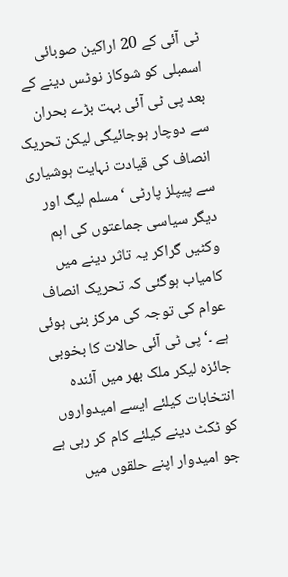ٹی آئی کے 20 اراکین صوبائی اسمبلی کو شوکاز نوٹس دینے کے بعد پی ٹی آئی بہت بڑے بحران سے دوچار ہوجائیگی لیکن تحریک انصاف کی قیادت نہایت ہوشیاری سے پیپلز پارٹی ‘مسلم لیگ اور دیگر سیاسی جماعتوں کی اہم وکٹیں گراکر یہ تاثر دینے میں کامیاب ہوگئی کہ تحریک انصاف عوام کی توجہ کی مرکز بنی ہوئی ہے ۔‘ پی ٹی آئی حالات کا بخوبی جائزہ لیکر ملک بھر میں آئندہ انتخابات کیلئے ایسے امیدواروں کو ٹکٹ دینے کیلئے کام کر رہی ہے جو امیدوار اپنے حلقوں میں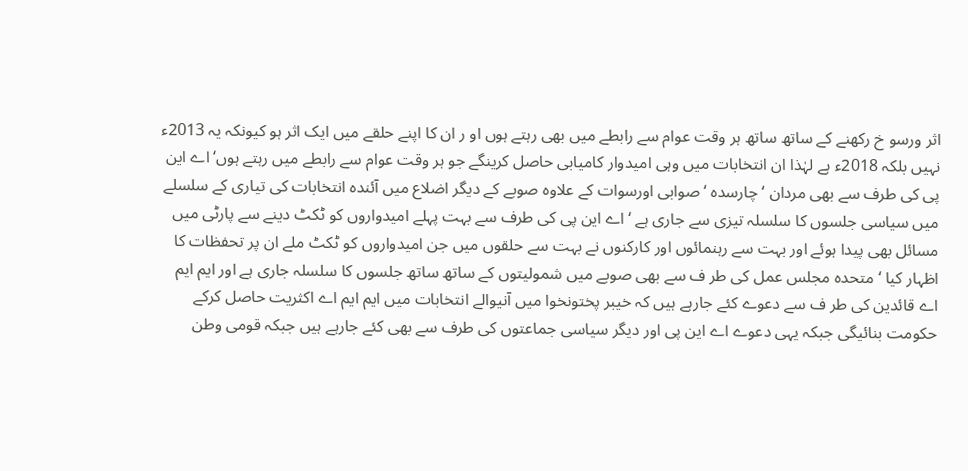اثر ورسو خ رکھنے کے ساتھ ساتھ ہر وقت عوام سے رابطے میں بھی رہتے ہوں او ر ان کا اپنے حلقے میں ایک اثر ہو کیونکہ یہ 2013ء نہیں بلکہ 2018ء ہے لہٰذا ان انتخابات میں وہی امیدوار کامیابی حاصل کرینگے جو ہر وقت عوام سے رابطے میں رہتے ہوں‘اے این پی کی طرف سے بھی مردان ‘چارسدہ ‘صوابی اورسوات کے علاوہ صوبے کے دیگر اضلاع میں آئندہ انتخابات کی تیاری کے سلسلے میں سیاسی جلسوں کا سلسلہ تیزی سے جاری ہے ‘اے این پی کی طرف سے بہت پہلے امیدواروں کو ٹکٹ دینے سے پارٹی میں مسائل بھی پیدا ہوئے اور بہت سے رہنمائوں اور کارکنوں نے بہت سے حلقوں میں جن امیدواروں کو ٹکٹ ملے ان پر تحفظات کا اظہار کیا ‘متحدہ مجلس عمل کی طر ف سے بھی صوبے میں شمولیتوں کے ساتھ ساتھ جلسوں کا سلسلہ جاری ہے اور ایم ایم اے قائدین کی طر ف سے دعوے کئے جارہے ہیں کہ خیبر پختونخوا میں آنیوالے انتخابات میں ایم ایم اے اکثریت حاصل کرکے حکومت بنائیگی جبکہ یہی دعوے اے این پی اور دیگر سیاسی جماعتوں کی طرف سے بھی کئے جارہے ہیں جبکہ قومی وطن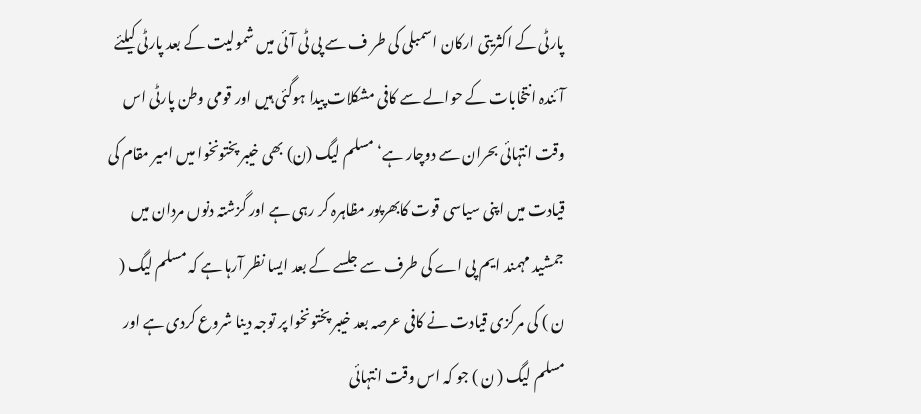پارٹی کے اکثریتی ارکان اسمبلی کی طر ف سے پی ٹی آئی میں شمولیت کے بعد پارٹی کیلئے آئندہ انتخابات کے حوالے سے کافی مشکلات پیدا ہوگئی ہیں اور قومی وطن پارٹی اس وقت انتہائی بحران سے دوچار ہے‘مسلم لیگ (ن) بھی خیبر پختونخوا میں امیر مقام کی قیادت میں اپنی سیاسی قوت کابھرپور مظاہرہ کر رہی ہے اور گزشتہ دنوں مردان میں جمشید مہمند ایم پی اے کی طرف سے جلسے کے بعد ایسا نظر آرہا ہے کہ مسلم لیگ ( ن ) کی مرکزی قیادت نے کافی عرصہ بعد خیبر پختونخوا پر توجہ دینا شروع کردی ہے اور مسلم لیگ ( ن ) جو کہ اس وقت انتہائی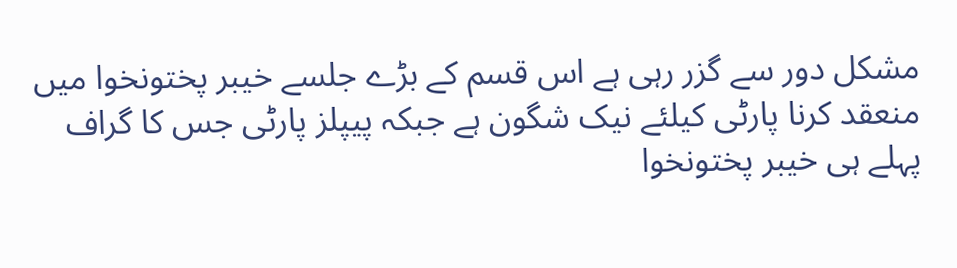مشکل دور سے گزر رہی ہے اس قسم کے بڑے جلسے خیبر پختونخوا میں منعقد کرنا پارٹی کیلئے نیک شگون ہے جبکہ پیپلز پارٹی جس کا گراف پہلے ہی خیبر پختونخوا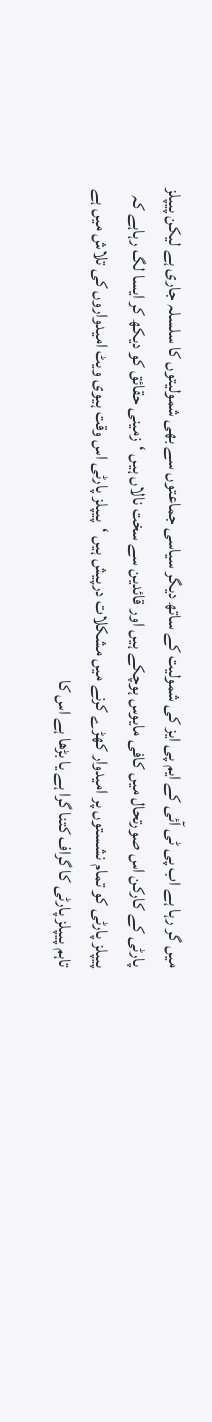میں گر رہا ہے اب پی ٹی آئی کے ایم پی ایز کی شمولیت کے ساتھ دیگر سیاسی جماعتوں سے بھی شمولیتوں کا سلسلہ جاری ہے لیکن پیپلز پارٹی کے کارکن اس صورتحال میں کافی مایوس ہوچکے ہیں اور قائدین سے سخت نالاں ہیں ‘زمینی حقائق کو دیکھ کر ایسا لگ رہاہے کہ پیپلز پارٹی کو تمام نشستوں پر امیدوار کھڑے کرنے میں مشکلات درپیش ہیں ‘پیپلز پارٹی اس وقت ہیوی ویٹ امیدواروں کی تلاش میں ہے تاہم پیپلز پارٹی کا گراف کتنا گرا ہے یا بڑھا ہے اس کا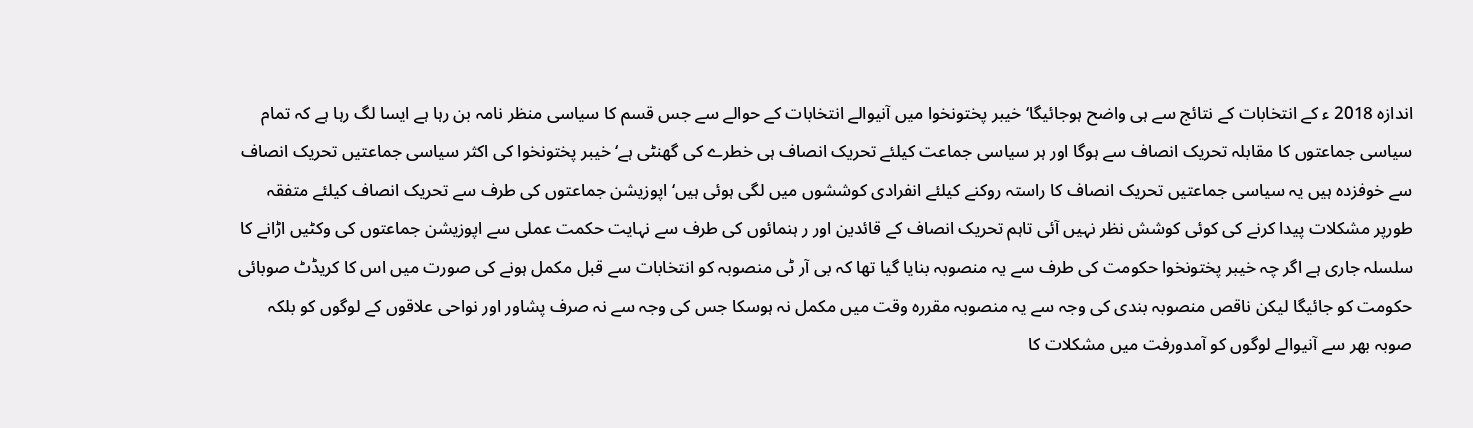اندازہ 2018 ء کے انتخابات کے نتائج سے ہی واضح ہوجائیگا‘ خیبر پختونخوا میں آنیوالے انتخابات کے حوالے سے جس قسم کا سیاسی منظر نامہ بن رہا ہے ایسا لگ رہا ہے کہ تمام سیاسی جماعتوں کا مقابلہ تحریک انصاف سے ہوگا اور ہر سیاسی جماعت کیلئے تحریک انصاف ہی خطرے کی گھنٹی ہے‘ خیبر پختونخوا کی اکثر سیاسی جماعتیں تحریک انصاف سے خوفزدہ ہیں یہ سیاسی جماعتیں تحریک انصاف کا راستہ روکنے کیلئے انفرادی کوششوں میں لگی ہوئی ہیں‘اپوزیشن جماعتوں کی طرف سے تحریک انصاف کیلئے متفقہ طورپر مشکلات پیدا کرنے کی کوئی کوشش نظر نہیں آئی تاہم تحریک انصاف کے قائدین اور ر ہنمائوں کی طرف سے نہایت حکمت عملی سے اپوزیشن جماعتوں کی وکٹیں اڑانے کا سلسلہ جاری ہے اگر چہ خیبر پختونخوا حکومت کی طرف سے یہ منصوبہ بنایا گیا تھا کہ بی آر ٹی منصوبہ کو انتخابات سے قبل مکمل ہونے کی صورت میں اس کا کریڈٹ صوبائی حکومت کو جائیگا لیکن ناقص منصوبہ بندی کی وجہ سے یہ منصوبہ مقررہ وقت میں مکمل نہ ہوسکا جس کی وجہ سے نہ صرف پشاور اور نواحی علاقوں کے لوگوں کو بلکہ صوبہ بھر سے آنیوالے لوگوں کو آمدورفت میں مشکلات کا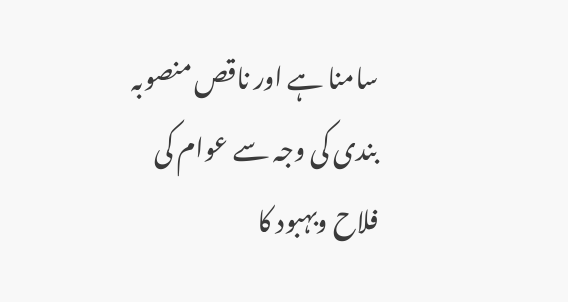سامنا ہے اور ناقص منصوبہ بندی کی وجہ سے عوام کی فلاح وبہبود کا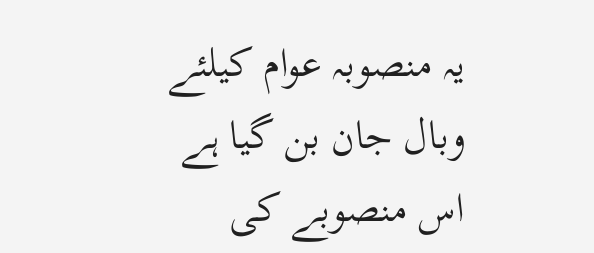یہ منصوبہ عوام کیلئے وبال جان بن گیا ہے اس منصوبے کی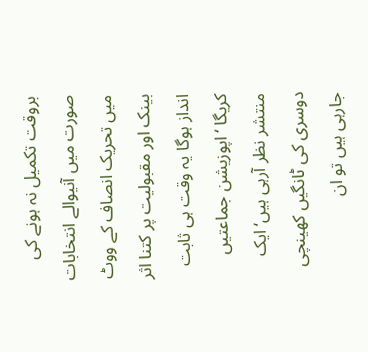بروقت تکمیل نہ ہونے کی صورت میں آنیوالے انتخابات میں تحریک انصاف کے ووٹ بینک اور مقبولیت پر کتنا اثر انداز ہوگا یہ وقت ہی ثابت کریگا ‘اپوزیشن جماعتیں منتشر نظر آرہی ہیں‘ ایک دوسری کی ٹانگیں کھینچی جارہی ہیں تو ان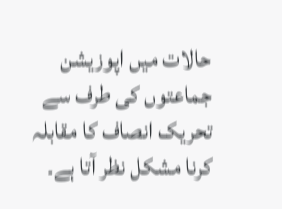حالات میں اپوزیشن جماعتوں کی طرف سے تحریک انصاف کا مقابلہ کرنا مشکل نظر آتا ہے۔